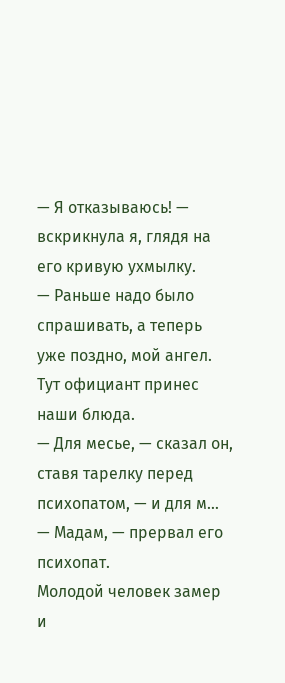— Я отказываюсь! — вскрикнула я, глядя на его кривую ухмылку.
— Раньше надо было спрашивать, а теперь уже поздно, мой ангел.
Тут официант принес наши блюда.
— Для месье, — сказал он, ставя тарелку перед психопатом, — и для м…
— Мадам, — прервал его психопат.
Молодой человек замер и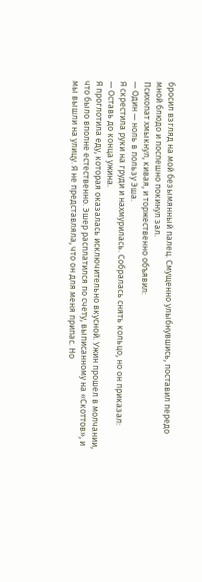бросил взгляд на мой безымянный палец. Смущенно улыбнувшись, поставил передо мной блюдо и поспешно покинул зал.
Психопат хмыкнул, кивая, и торжественно объявил:
— Один — ноль в пользу Эша.
Я скрестила руки на груди и нахмурилась. Собралась снять кольцо, но он приказал:
— Оставь до конца ужина.
Я проглотила еду, которая оказалась исключительно вкусной. Ужин прошел в молчании, что было вполне естественно. Эшер расплатился по счету, выписанному на «Скоттов», и мы вышли на улицу. Я не представляла, что он для меня припас. Но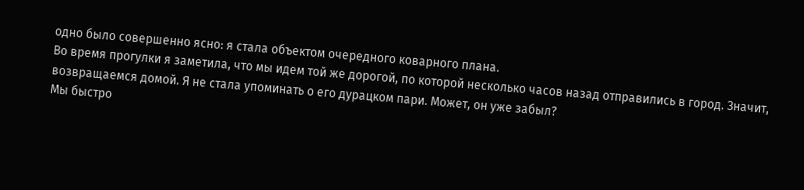одно было совершенно ясно: я стала объектом очередного коварного плана.
Во время прогулки я заметила, что мы идем той же дорогой, по которой несколько часов назад отправились в город. Значит, возвращаемся домой. Я не стала упоминать о его дурацком пари. Может, он уже забыл?
Мы быстро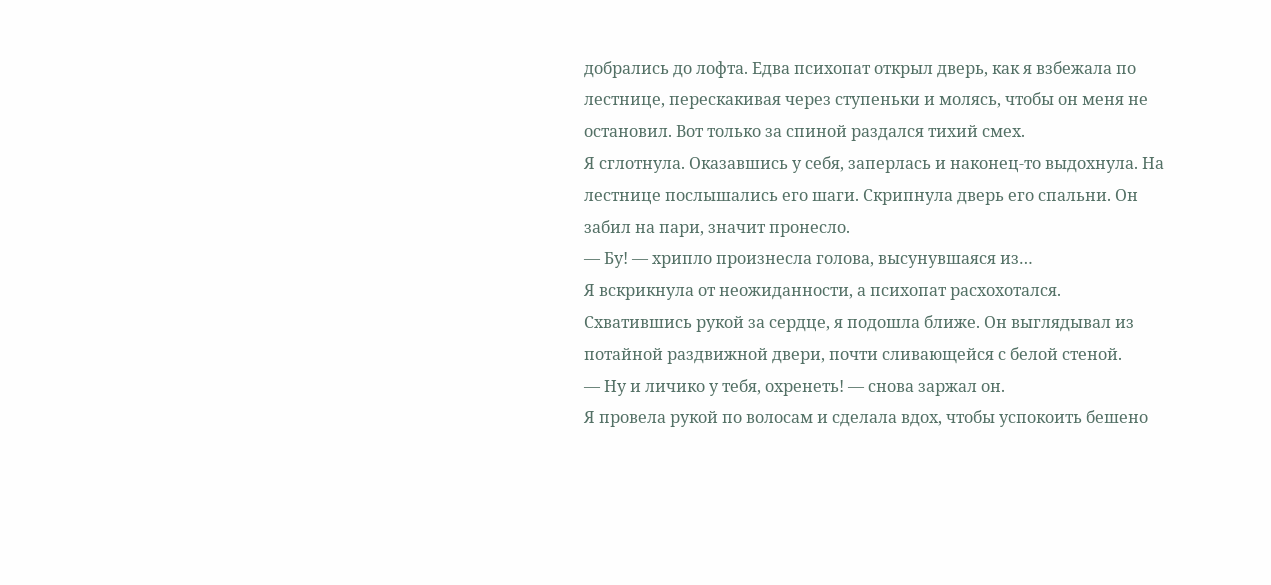добрались до лофта. Едва психопат открыл дверь, как я взбежала по лестнице, перескакивая через ступеньки и молясь, чтобы он меня не остановил. Вот только за спиной раздался тихий смех.
Я сглотнула. Оказавшись у себя, заперлась и наконец-то выдохнула. На лестнице послышались его шаги. Скрипнула дверь его спальни. Он забил на пари, значит пронесло.
— Бу! — хрипло произнесла голова, высунувшаяся из…
Я вскрикнула от неожиданности, а психопат расхохотался. Схватившись рукой за сердце, я подошла ближе. Он выглядывал из потайной раздвижной двери, почти сливающейся с белой стеной.
— Ну и личико у тебя, охренеть! — снова заржал он.
Я провела рукой по волосам и сделала вдох, чтобы успокоить бешено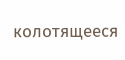колотящееся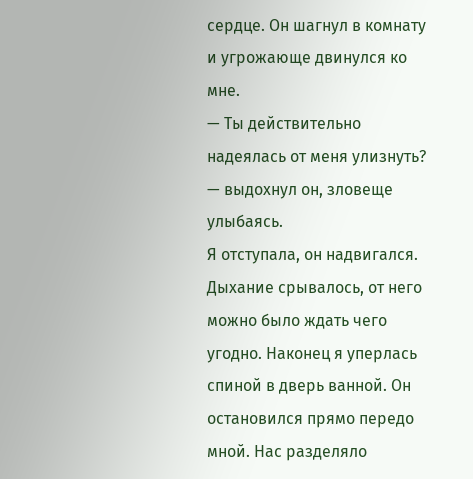сердце. Он шагнул в комнату и угрожающе двинулся ко мне.
— Ты действительно надеялась от меня улизнуть? — выдохнул он, зловеще улыбаясь.
Я отступала, он надвигался. Дыхание срывалось, от него можно было ждать чего угодно. Наконец я уперлась спиной в дверь ванной. Он остановился прямо передо мной. Нас разделяло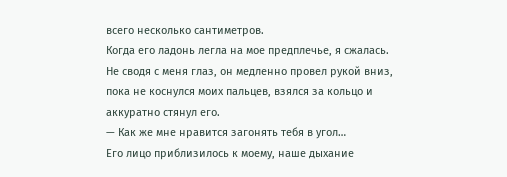всего несколько сантиметров.
Когда его ладонь легла на мое предплечье, я сжалась. Не сводя с меня глаз, он медленно провел рукой вниз, пока не коснулся моих пальцев, взялся за кольцо и аккуратно стянул его.
— Как же мне нравится загонять тебя в угол…
Его лицо приблизилось к моему, наше дыхание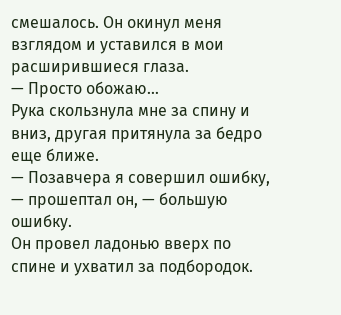смешалось. Он окинул меня взглядом и уставился в мои расширившиеся глаза.
— Просто обожаю…
Рука скользнула мне за спину и вниз, другая притянула за бедро еще ближе.
— Позавчера я совершил ошибку, — прошептал он, — большую ошибку.
Он провел ладонью вверх по спине и ухватил за подбородок.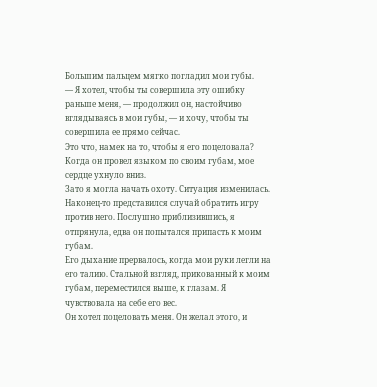Большим пальцем мягко погладил мои губы.
— Я хотел, чтобы ты совершила эту ошибку раньше меня, — продолжил он, настойчиво вглядываясь в мои губы, — и хочу, чтобы ты совершила ее прямо сейчас.
Это что, намек на то, чтобы я его поцеловала?
Когда он провел языком по своим губам, мое сердце ухнуло вниз.
Зато я могла начать охоту. Ситуация изменилась. Наконец-то представился случай обратить игру против него. Послушно приблизившись, я отпрянула, едва он попытался припасть к моим губам.
Его дыхание прервалось, когда мои руки легли на его талию. Стальной взгляд, прикованный к моим губам, переместился выше, к глазам. Я чувствовала на себе его вес.
Он хотел поцеловать меня. Он желал этого, и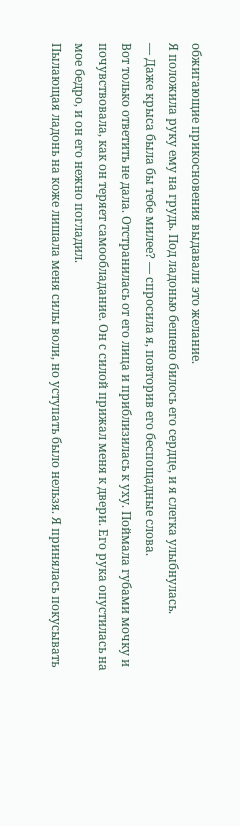обжигающие прикосновения выдавали это желание.
Я положила руку ему на грудь. Под ладонью бешено билось его сердце, и я слегка улыбнулась.
— Даже крыса была бы тебе милее? — спросила я, повторив его беспощадные слова.
Вот только ответить не дала. Отстранилась от его лица и приблизилась к уху. Поймала губами мочку и почувствовала, как он теряет самообладание. Он с силой прижал меня к двери. Его рука опустилась на мое бедро, и он его нежно погладил.
Пылающая ладонь на коже лишала меня силы воли, но уступать было нельзя. Я принялась покусывать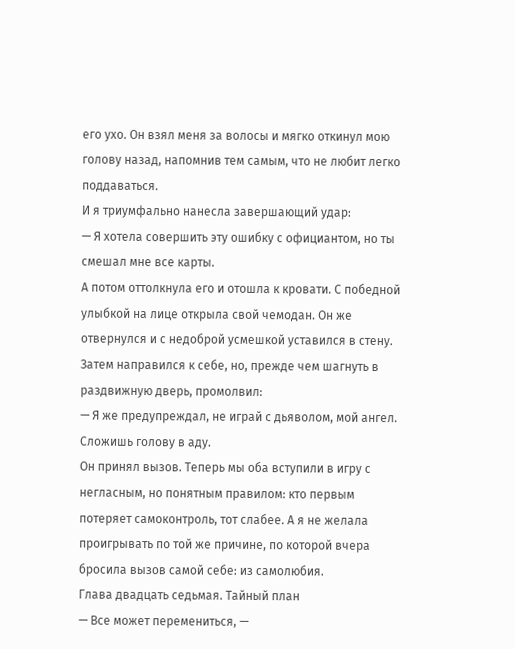его ухо. Он взял меня за волосы и мягко откинул мою голову назад, напомнив тем самым, что не любит легко поддаваться.
И я триумфально нанесла завершающий удар:
— Я хотела совершить эту ошибку с официантом, но ты смешал мне все карты.
А потом оттолкнула его и отошла к кровати. С победной улыбкой на лице открыла свой чемодан. Он же отвернулся и с недоброй усмешкой уставился в стену.
Затем направился к себе, но, прежде чем шагнуть в раздвижную дверь, промолвил:
— Я же предупреждал, не играй с дьяволом, мой ангел. Сложишь голову в аду.
Он принял вызов. Теперь мы оба вступили в игру с негласным, но понятным правилом: кто первым потеряет самоконтроль, тот слабее. А я не желала проигрывать по той же причине, по которой вчера бросила вызов самой себе: из самолюбия.
Глава двадцать седьмая. Тайный план
— Все может перемениться, —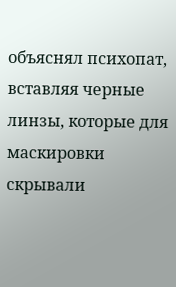объяснял психопат, вставляя черные линзы, которые для маскировки скрывали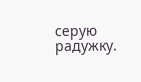серую радужку.